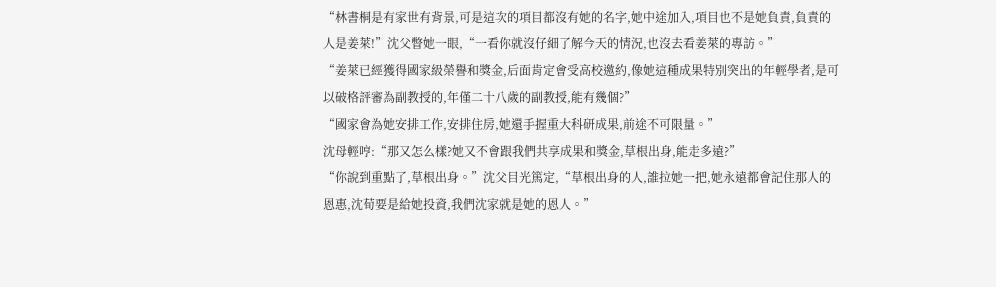“林書桐是有家世有背景,可是這次的項目都沒有她的名字,她中途加入,項目也不是她負責,負責的人是姜萊!”沈父瞥她一眼,“一看你就沒仔細了解今天的情況,也沒去看姜萊的專訪。”
“姜萊已經獲得國家級榮譽和獎金,后面肯定會受高校邀約,像她這種成果特別突出的年輕學者,是可以破格評審為副教授的,年僅二十八歲的副教授,能有幾個?”
“國家會為她安排工作,安排住房,她還手握重大科研成果,前途不可限量。”
沈母輕哼:“那又怎么樣?她又不會跟我們共享成果和獎金,草根出身,能走多遠?”
“你說到重點了,草根出身。”沈父目光篤定,“草根出身的人,誰拉她一把,她永遠都會記住那人的恩惠,沈荀要是給她投資,我們沈家就是她的恩人。”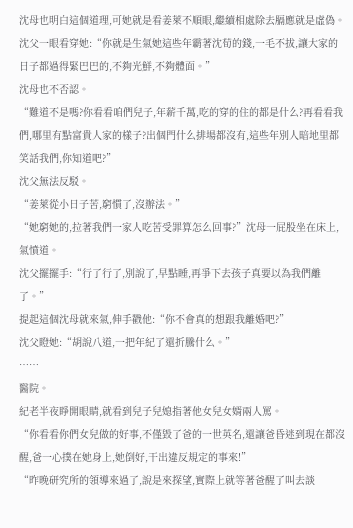沈母也明白這個道理,可她就是看姜萊不順眼,繼續相處除去膈應就是虛偽。
沈父一眼看穿她:“你就是生氣她這些年霸著沈荀的錢,一毛不拔,讓大家的日子都過得緊巴巴的,不夠光鮮,不夠體面。”
沈母也不否認。
“難道不是嗎?你看看咱們兒子,年薪千萬,吃的穿的住的都是什么?再看看我們,哪里有點富貴人家的樣子?出個門什么排場都沒有,這些年別人暗地里都笑話我們,你知道吧?”
沈父無法反駁。
“姜萊從小日子苦,窮慣了,沒辦法。”
“她窮她的,拉著我們一家人吃苦受罪算怎么回事?”沈母一屁股坐在床上,氣憤道。
沈父擺擺手:“行了行了,別說了,早點睡,再爭下去孩子真要以為我們離了。”
提起這個沈母就來氣,伸手戳他:“你不會真的想跟我離婚吧?”
沈父瞪她:“胡說八道,一把年紀了還折騰什么。”
……
醫院。
紀老半夜睜開眼睛,就看到兒子兒媳指著他女兒女婿兩人罵。
“你看看你們女兒做的好事,不僅毀了爸的一世英名,還讓爸昏迷到現在都沒醒,爸一心撲在她身上,她倒好,干出違反規定的事來!”
“昨晚研究所的領導來過了,說是來探望,實際上就等著爸醒了叫去談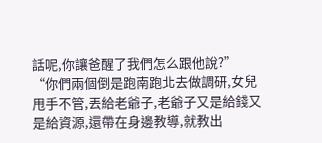話呢,你讓爸醒了我們怎么跟他說?”
“你們兩個倒是跑南跑北去做調研,女兒甩手不管,丟給老爺子,老爺子又是給錢又是給資源,還帶在身邊教導,就教出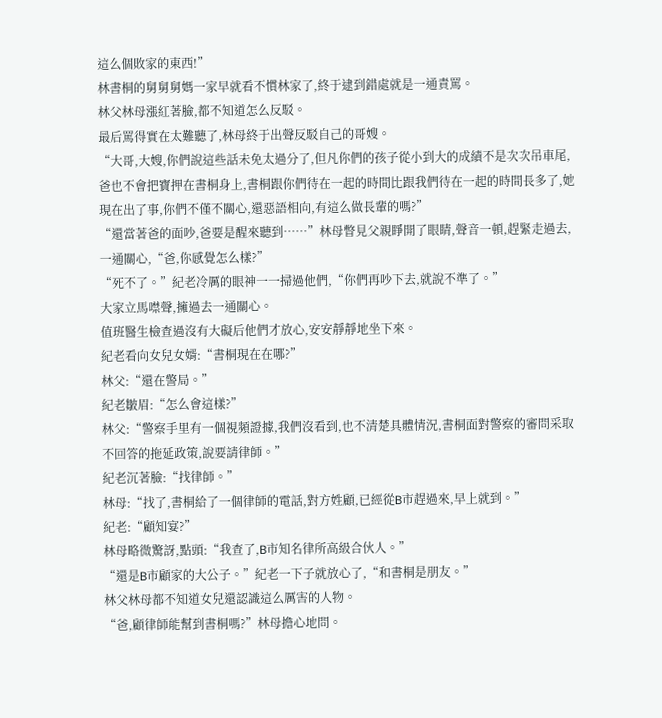這么個敗家的東西!”
林書桐的舅舅舅媽一家早就看不慣林家了,終于逮到錯處就是一通責罵。
林父林母漲紅著臉,都不知道怎么反駁。
最后罵得實在太難聽了,林母終于出聲反駁自己的哥嫂。
“大哥,大嫂,你們說這些話未免太過分了,但凡你們的孩子從小到大的成績不是次次吊車尾,爸也不會把寶押在書桐身上,書桐跟你們待在一起的時間比跟我們待在一起的時間長多了,她現在出了事,你們不僅不關心,還惡語相向,有這么做長輩的嗎?”
“還當著爸的面吵,爸要是醒來聽到……”林母瞥見父親睜開了眼睛,聲音一頓,趕緊走過去,一通關心,“爸,你感覺怎么樣?”
“死不了。”紀老冷厲的眼神一一掃過他們,“你們再吵下去,就說不準了。”
大家立馬噤聲,擁過去一通關心。
值班醫生檢查過沒有大礙后他們才放心,安安靜靜地坐下來。
紀老看向女兒女婿:“書桐現在在哪?”
林父:“還在警局。”
紀老皺眉:“怎么會這樣?”
林父:“警察手里有一個視頻證據,我們沒看到,也不清楚具體情況,書桐面對警察的審問采取不回答的拖延政策,說要請律師。”
紀老沉著臉:“找律師。”
林母:“找了,書桐給了一個律師的電話,對方姓顧,已經從B市趕過來,早上就到。”
紀老:“顧知宴?”
林母略微驚訝,點頭:“我查了,B市知名律所高級合伙人。”
“還是B市顧家的大公子。”紀老一下子就放心了,“和書桐是朋友。”
林父林母都不知道女兒還認識這么厲害的人物。
“爸,顧律師能幫到書桐嗎?”林母擔心地問。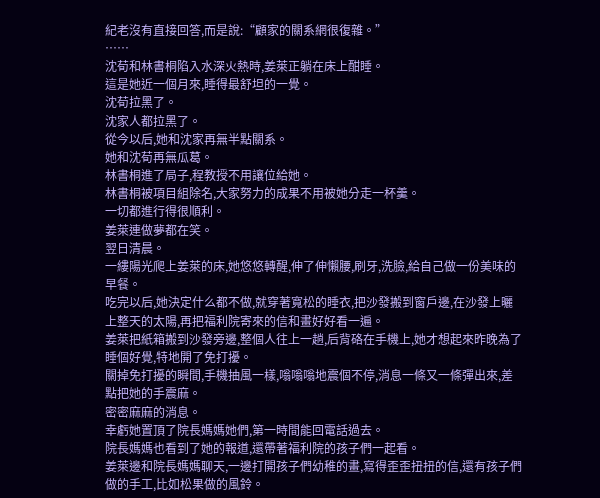紀老沒有直接回答,而是說:“顧家的關系網很復雜。”
……
沈荀和林書桐陷入水深火熱時,姜萊正躺在床上酣睡。
這是她近一個月來,睡得最舒坦的一覺。
沈荀拉黑了。
沈家人都拉黑了。
從今以后,她和沈家再無半點關系。
她和沈荀再無瓜葛。
林書桐進了局子,程教授不用讓位給她。
林書桐被項目組除名,大家努力的成果不用被她分走一杯羹。
一切都進行得很順利。
姜萊連做夢都在笑。
翌日清晨。
一縷陽光爬上姜萊的床,她悠悠轉醒,伸了伸懶腰,刷牙,洗臉,給自己做一份美味的早餐。
吃完以后,她決定什么都不做,就穿著寬松的睡衣,把沙發搬到窗戶邊,在沙發上曬上整天的太陽,再把福利院寄來的信和畫好好看一遍。
姜萊把紙箱搬到沙發旁邊,整個人往上一趟,后背硌在手機上,她才想起來昨晚為了睡個好覺,特地開了免打擾。
關掉免打擾的瞬間,手機抽風一樣,嗡嗡嗡地震個不停,消息一條又一條彈出來,差點把她的手震麻。
密密麻麻的消息。
幸虧她置頂了院長媽媽她們,第一時間能回電話過去。
院長媽媽也看到了她的報道,還帶著福利院的孩子們一起看。
姜萊邊和院長媽媽聊天,一邊打開孩子們幼稚的畫,寫得歪歪扭扭的信,還有孩子們做的手工,比如松果做的風鈴。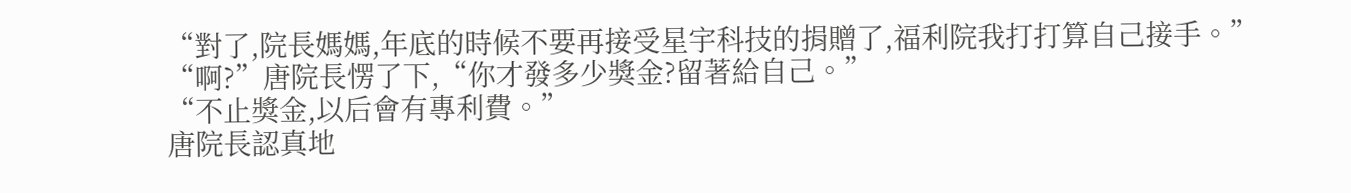“對了,院長媽媽,年底的時候不要再接受星宇科技的捐贈了,福利院我打打算自己接手。”
“啊?”唐院長愣了下,“你才發多少獎金?留著給自己。”
“不止獎金,以后會有專利費。”
唐院長認真地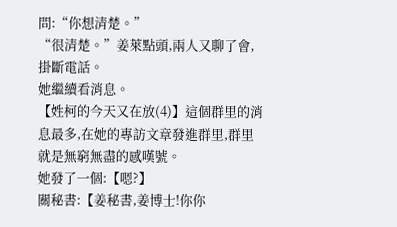問:“你想清楚。”
“很清楚。”姜萊點頭,兩人又聊了會,掛斷電話。
她繼續看消息。
【姓柯的今天又在放(4)】這個群里的消息最多,在她的專訪文章發進群里,群里就是無窮無盡的感嘆號。
她發了一個:【嗯?】
關秘書:【姜秘書,姜博士!你你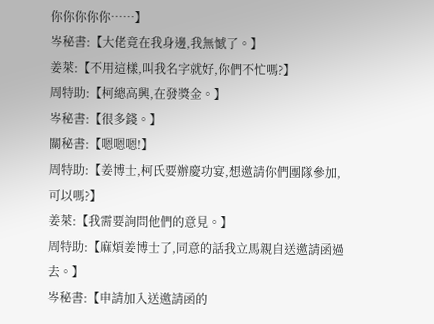你你你你你……】
岑秘書:【大佬竟在我身邊,我無憾了。】
姜萊:【不用這樣,叫我名字就好,你們不忙嗎?】
周特助:【柯總高興,在發獎金。】
岑秘書:【很多錢。】
關秘書:【嗯嗯嗯!】
周特助:【姜博士,柯氏要辦慶功宴,想邀請你們團隊參加,可以嗎?】
姜萊:【我需要詢問他們的意見。】
周特助:【麻煩姜博士了,同意的話我立馬親自送邀請函過去。】
岑秘書:【申請加入送邀請函的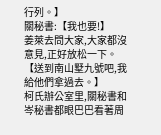行列。】
關秘書:【我也要!】
姜萊去問大家,大家都沒意見,正好放松一下。
【送到南山墅九號吧,我給他們拿過去。】
柯氏辦公室里,關秘書和岑秘書都眼巴巴看著周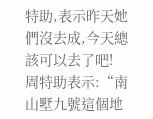特助,表示昨天她們沒去成,今天總該可以去了吧!
周特助表示:“南山墅九號這個地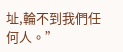址,輪不到我們任何人。”